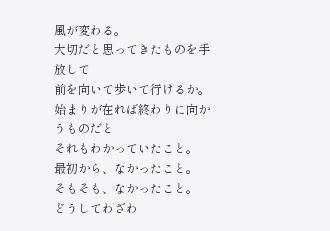風が変わる。
大切だと思ってきたものを手放して
前を向いて歩いて行けるか。
始まりが在れば終わりに向かうものだと
それもわかっていたこと。
最初から、なかったこと。
そもそも、なかったこと。
どうしてわざわ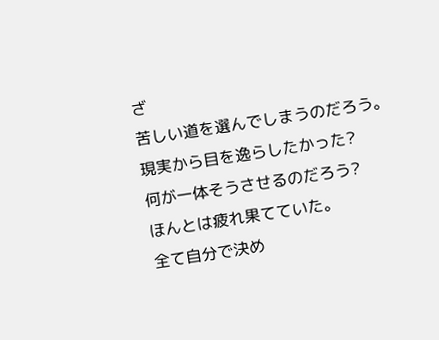ざ
苦しい道を選んでしまうのだろう。
現実から目を逸らしたかった?
何が一体そうさせるのだろう?
ほんとは疲れ果てていた。
全て自分で決め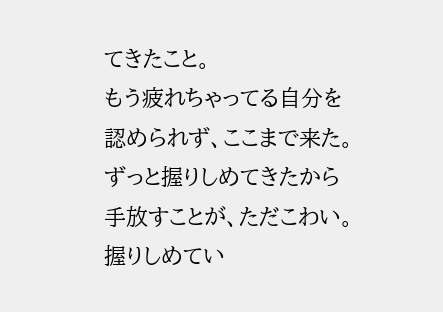てきたこと。
もう疲れちゃってる自分を
認められず、ここまで来た。
ずっと握りしめてきたから
手放すことが、ただこわい。
握りしめてい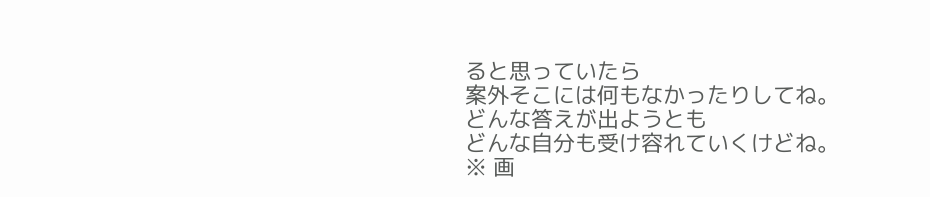ると思っていたら
案外そこには何もなかったりしてね。
どんな答えが出ようとも
どんな自分も受け容れていくけどね。
※ 画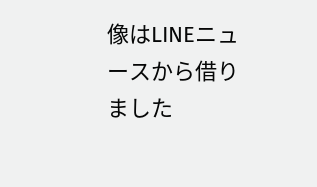像はLINEニュースから借りました